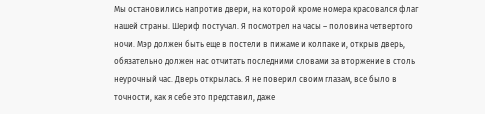Мы остановились напротив двери, на которой кроме номера красовался флаг нашей страны. Шериф постучал. Я посмотрел на часы – половина четвертого ночи. Мэр должен быть еще в постели в пижаме и колпаке и, открыв дверь, обязательно должен нас отчитать последними словами за вторжение в столь неурочный час. Дверь открылась. Я не поверил своим глазам, все было в точности, как я себе это представил, даже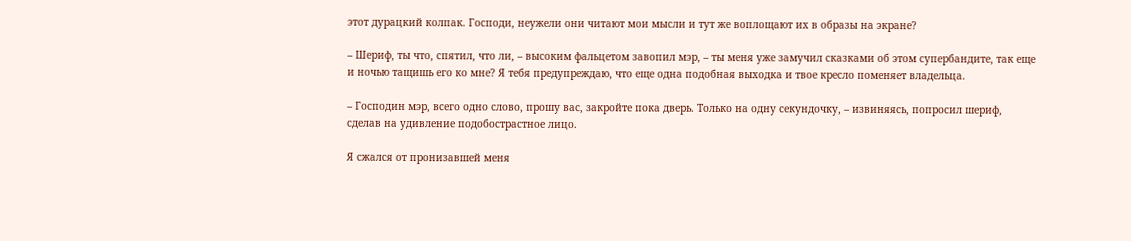этот дурацкий колпак. Господи, неужели они читают мои мысли и тут же воплощают их в образы на экране?

– Шериф, ты что, спятил, что ли, – высоким фальцетом завопил мэр, – ты меня уже замучил сказками об этом супербандите, так еще и ночью тащишь его ко мне? Я тебя предупреждаю, что еще одна подобная выходка и твое кресло поменяет владельца.

– Господин мэр, всего одно слово, прошу вас, закройте пока дверь. Только на одну секундочку, – извиняясь, попросил шериф, сделав на удивление подобострастное лицо.

Я сжался от пронизавшей меня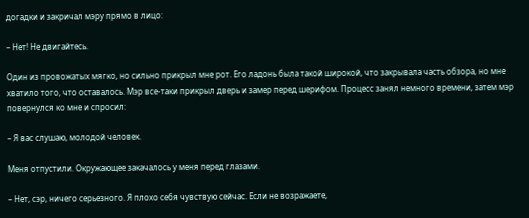догадки и закричал мэру прямо в лицо:

– Нет! Не двигайтесь.

Один из провожатых мягко, но сильно прикрыл мне рот. Его ладонь была такой широкой, что закрывала часть обзора, но мне хватило того, что оставалось. Мэр все-таки прикрыл дверь и замер перед шерифом. Процесс занял немного времени, затем мэр повернулся ко мне и спросил:

– Я вас слушаю, молодой человек.

Меня отпустили. Окружающее закачалось у меня перед глазами.

– Нет, сэр, ничего серьезного. Я плохо себя чувствую сейчас. Если не возражаете,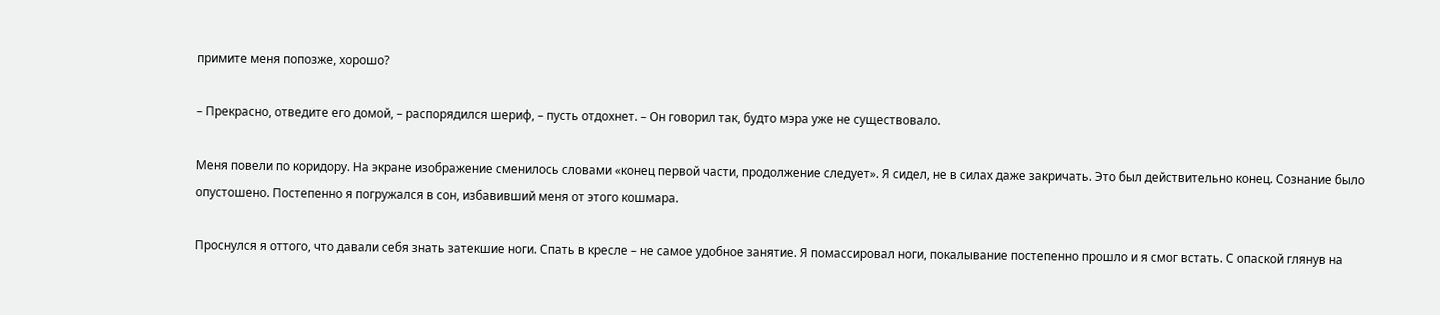примите меня попозже, хорошо?

– Прекрасно, отведите его домой, – распорядился шериф, – пусть отдохнет. – Он говорил так, будто мэра уже не существовало.

Меня повели по коридору. На экране изображение сменилось словами «конец первой части, продолжение следует». Я сидел, не в силах даже закричать. Это был действительно конец. Сознание было опустошено. Постепенно я погружался в сон, избавивший меня от этого кошмара.

Проснулся я оттого, что давали себя знать затекшие ноги. Спать в кресле – не самое удобное занятие. Я помассировал ноги, покалывание постепенно прошло и я смог встать. С опаской глянув на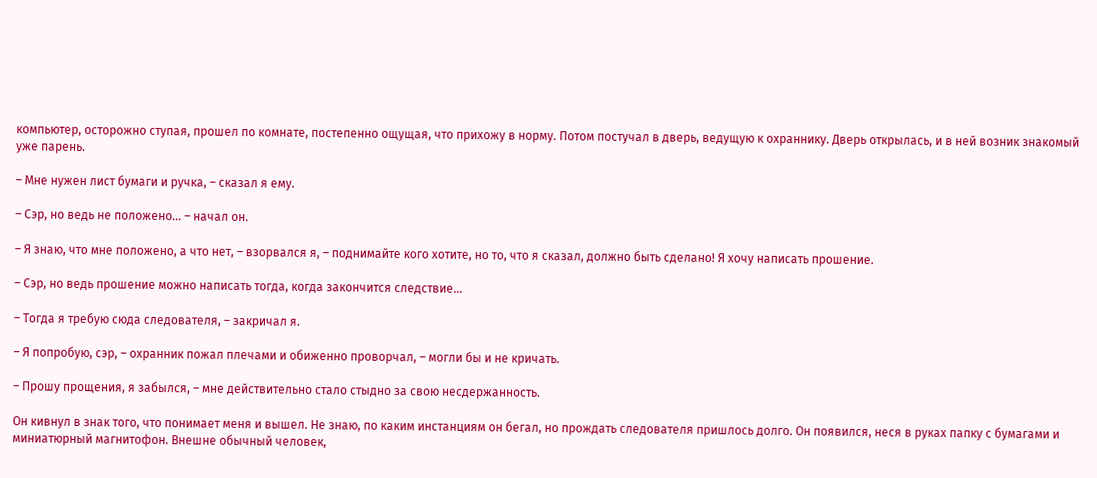компьютер, осторожно ступая, прошел по комнате, постепенно ощущая, что прихожу в норму. Потом постучал в дверь, ведущую к охраннику. Дверь открылась, и в ней возник знакомый уже парень.

– Мне нужен лист бумаги и ручка, – сказал я ему.

– Сэр, но ведь не положено… – начал он.

– Я знаю, что мне положено, а что нет, – взорвался я, – поднимайте кого хотите, но то, что я сказал, должно быть сделано! Я хочу написать прошение.

– Сэр, но ведь прошение можно написать тогда, когда закончится следствие…

– Тогда я требую сюда следователя, – закричал я.

– Я попробую, сэр, – охранник пожал плечами и обиженно проворчал, – могли бы и не кричать.

– Прошу прощения, я забылся, – мне действительно стало стыдно за свою несдержанность.

Он кивнул в знак того, что понимает меня и вышел. Не знаю, по каким инстанциям он бегал, но прождать следователя пришлось долго. Он появился, неся в руках папку с бумагами и миниатюрный магнитофон. Внешне обычный человек,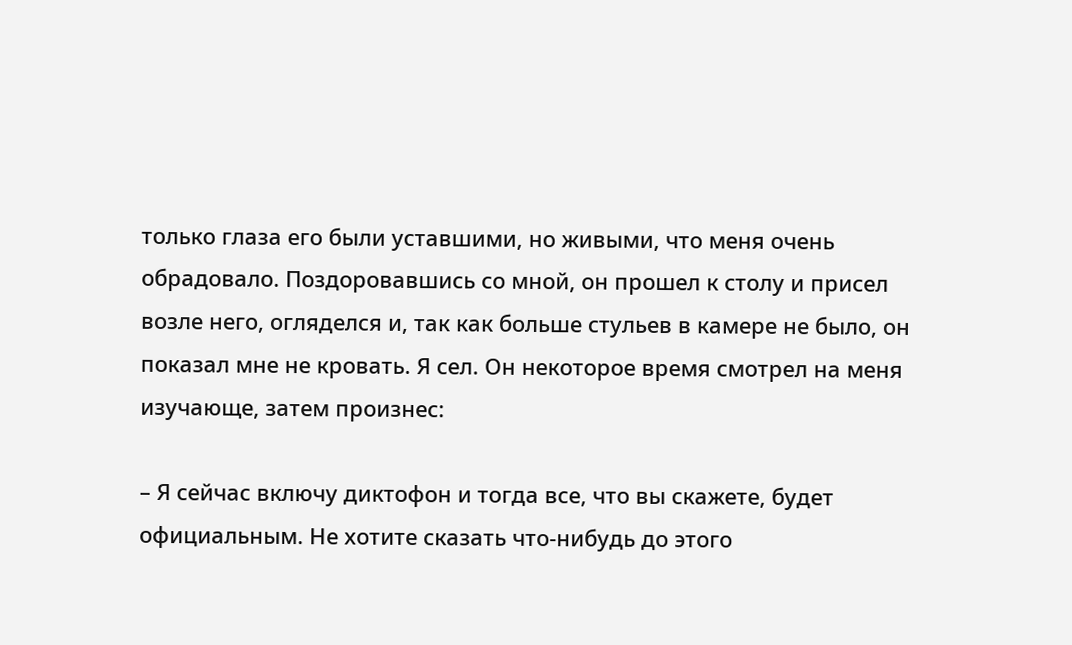только глаза его были уставшими, но живыми, что меня очень обрадовало. Поздоровавшись со мной, он прошел к столу и присел возле него, огляделся и, так как больше стульев в камере не было, он показал мне не кровать. Я сел. Он некоторое время смотрел на меня изучающе, затем произнес:

– Я сейчас включу диктофон и тогда все, что вы скажете, будет официальным. Не хотите сказать что-нибудь до этого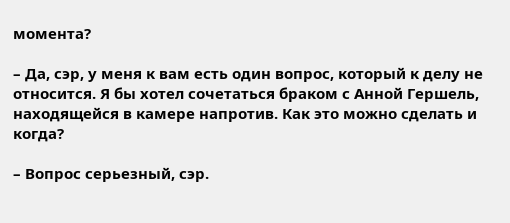момента?

– Да, сэр, у меня к вам есть один вопрос, который к делу не относится. Я бы хотел сочетаться браком с Анной Гершель, находящейся в камере напротив. Как это можно сделать и когда?

– Вопрос серьезный, сэр.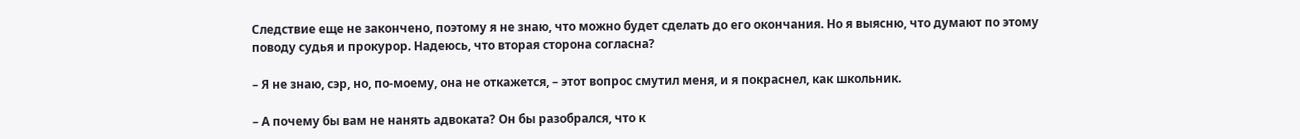Следствие еще не закончено, поэтому я не знаю, что можно будет сделать до его окончания. Но я выясню, что думают по этому поводу судья и прокурор. Надеюсь, что вторая сторона согласна?

– Я не знаю, сэр, но, по-моему, она не откажется, – этот вопрос смутил меня, и я покраснел, как школьник.

– А почему бы вам не нанять адвоката? Он бы разобрался, что к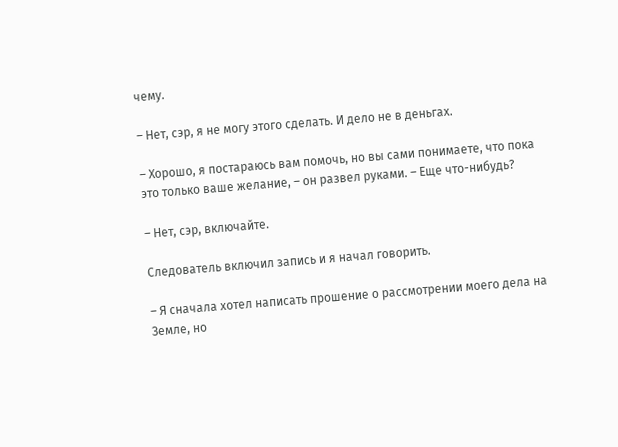чему.

– Нет, сэр, я не могу этого сделать. И дело не в деньгах.

– Хорошо, я постараюсь вам помочь, но вы сами понимаете, что пока это только ваше желание, – он развел руками. – Еще что-нибудь?

– Нет, сэр, включайте.

Следователь включил запись и я начал говорить.

– Я сначала хотел написать прошение о рассмотрении моего дела на Земле, но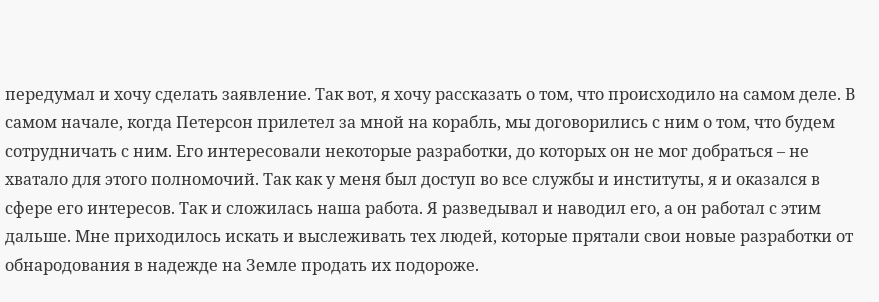передумал и хочу сделать заявление. Так вот, я хочу рассказать о том, что происходило на самом деле. В самом начале, когда Петерсон прилетел за мной на корабль, мы договорились с ним о том, что будем сотрудничать с ним. Его интересовали некоторые разработки, до которых он не мог добраться – не хватало для этого полномочий. Так как у меня был доступ во все службы и институты, я и оказался в сфере его интересов. Так и сложилась наша работа. Я разведывал и наводил его, а он работал с этим дальше. Мне приходилось искать и выслеживать тех людей, которые прятали свои новые разработки от обнародования в надежде на Земле продать их подороже.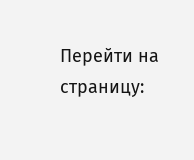Перейти на страницу: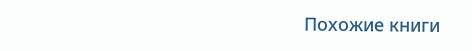Похожие книги